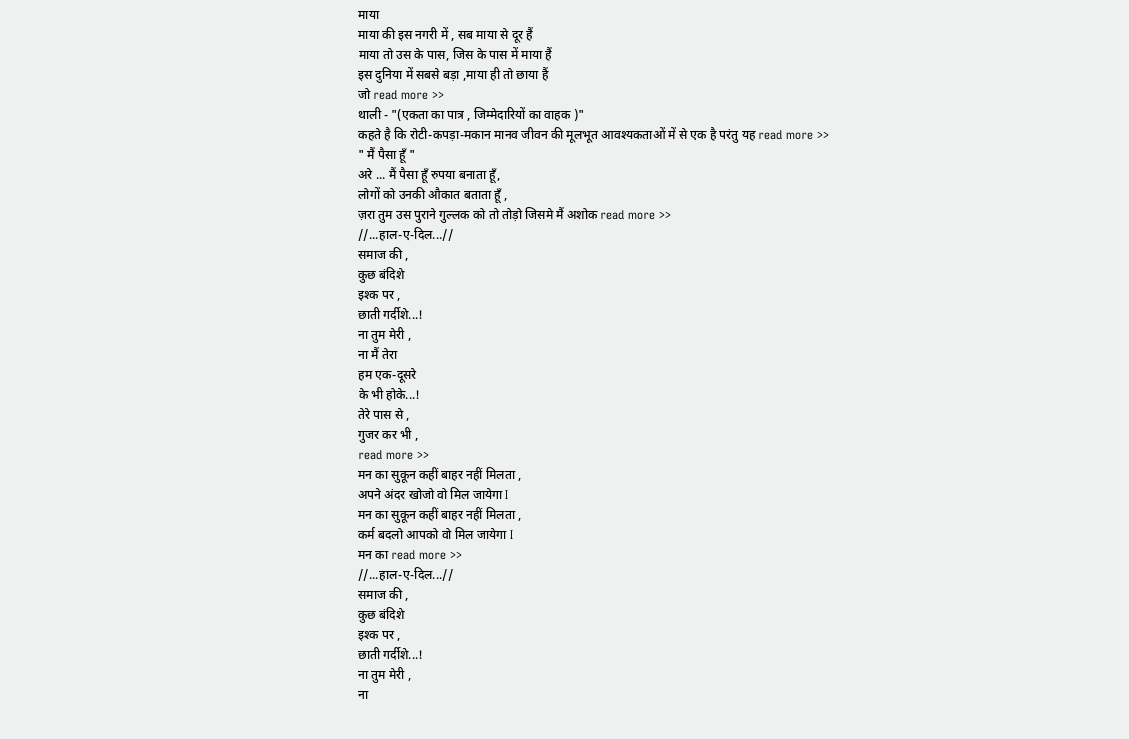माया
माया की इस नगरी में , सब माया से दूर हैं
माया तो उस के पास, जिस के पास में माया हैं
इस दुनिया में सबसे बड़ा ,माया ही तो छाया हैं
जो read more >>
थाली - "(एकता का पात्र , जिम्मेदारियों का वाहक )"
कहते है कि रोटी-कपड़ा-मकान मानव जीवन की मूलभूत आवश्यकताओं में से एक है परंतु यह read more >>
" मैं पैसा हूँ "
अरे ... मैं पैसा हूँ रुपया बनाता हूँ,
लोगों को उनकी औकात बताता हूँ ,
ज़रा तुम उस पुराने गुल्लक को तो तोड़ो जिसमे मैं अशोक read more >>
//...हाल-ए-दिल...//
समाज की ,
कुछ बंदिशे
इश्क पर ,
छाती गर्दीशे...!
ना तुम मेरी ,
ना मैं तेरा
हम एक-दूसरे
के भी होके...!
तेरे पास से ,
गुजर कर भी ,
read more >>
मन का सुकून कहीं बाहर नहीं मिलता ,
अपने अंदर खोजो वो मिल जायेगा I
मन का सुकून कहीं बाहर नहीं मिलता ,
कर्म बदलो आपको वो मिल जायेगा I
मन का read more >>
//...हाल-ए-दिल...//
समाज की ,
कुछ बंदिशे
इश्क पर ,
छाती गर्दीशे...!
ना तुम मेरी ,
ना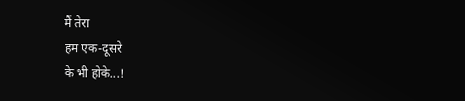मैं तेरा
हम एक-दूसरे
के भी होके...!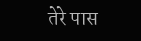तेरे पास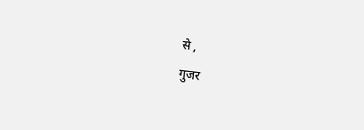से ,
गुजर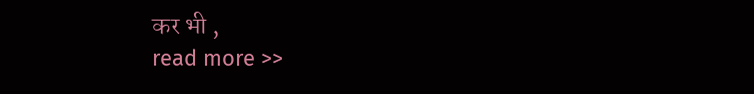कर भी ,
read more >>